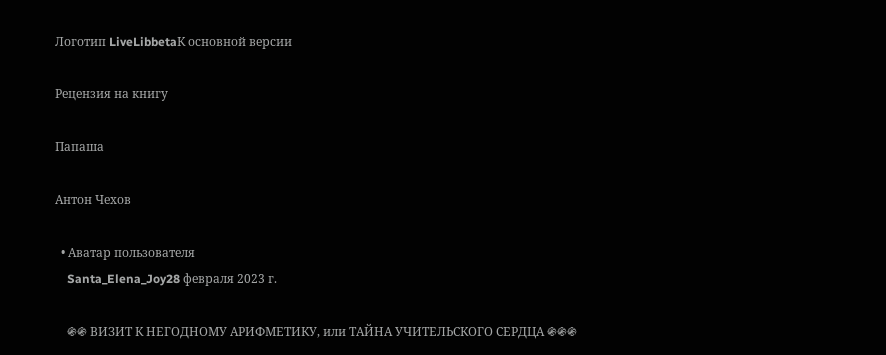Логотип LiveLibbetaК основной версии

Рецензия на книгу

Папаша

Антон Чехов

  • Аватар пользователя
    Santa_Elena_Joy28 февраля 2023 г.

    ֍֍ ВИЗИТ К НЕГОДНОМУ АРИФМЕТИКУ, или ТАЙНА УЧИТЕЛЬСКОГО СЕРДЦА ֍֍֍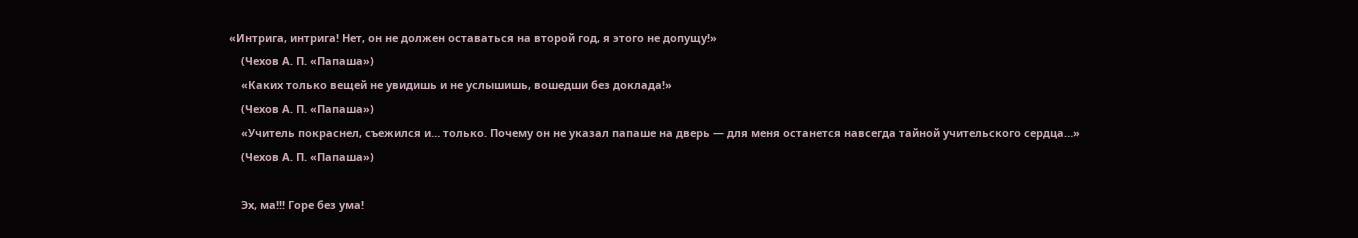«Интрига, интрига! Нет, он не должен оставаться на второй год, я этого не допущу!»
    (Чехов А. П. «Папаша»)
    «Каких только вещей не увидишь и не услышишь, вошедши без доклада!»
    (Чехов А. П. «Папаша»)
    «Учитель покраснел, съежился и… только. Почему он не указал папаше на дверь — для меня останется навсегда тайной учительского сердца…»
    (Чехов А. П. «Папаша»)

    Эх, ма!!! Горе без ума!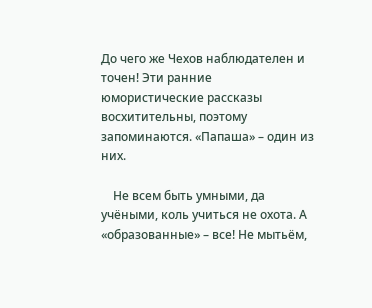До чего же Чехов наблюдателен и точен! Эти ранние юмористические рассказы восхитительны, поэтому запоминаются. «Папаша» – один из них.

    Не всем быть умными, да учёными, коль учиться не охота. А «образованные» – все! Не мытьём,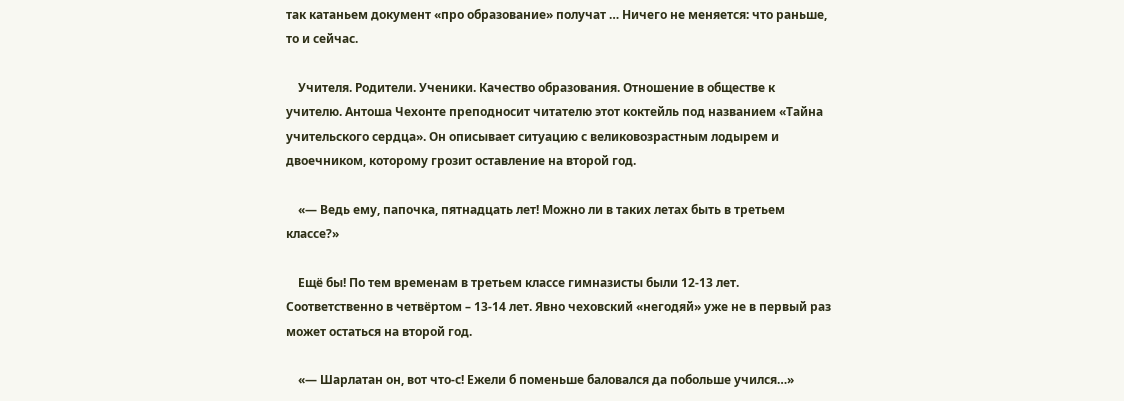так катаньем документ «про образование» получат … Ничего не меняется: что раньше, то и сейчас.

    Учителя. Родители. Ученики. Качество образования. Отношение в обществе к учителю. Антоша Чехонте преподносит читателю этот коктейль под названием «Тайна учительского сердца». Он описывает ситуацию с великовозрастным лодырем и двоечником, которому грозит оставление на второй год.

    «— Ведь ему, папочка, пятнадцать лет! Можно ли в таких летах быть в третьем классе?»

    Ещё бы! По тем временам в третьем классе гимназисты были 12-13 лет. Соответственно в четвёртом – 13-14 лет. Явно чеховский «негодяй» уже не в первый раз может остаться на второй год.

    «— Шарлатан он, вот что-с! Ежели б поменьше баловался да побольше учился…»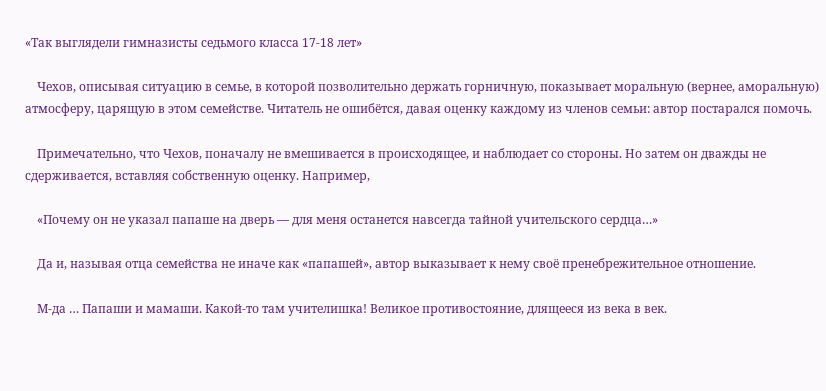«Так выглядели гимназисты седьмого класса 17-18 лет»

    Чехов, описывая ситуацию в семье, в которой позволительно держать горничную, показывает моральную (вернее, аморальную) атмосферу, царящую в этом семействе. Читатель не ошибётся, давая оценку каждому из членов семьи: автор постарался помочь.

    Примечательно, что Чехов, поначалу не вмешивается в происходящее, и наблюдает со стороны. Но затем он дважды не сдерживается, вставляя собственную оценку. Например,

    «Почему он не указал папаше на дверь — для меня останется навсегда тайной учительского сердца…»

    Да и, называя отца семейства не иначе как «папашей», автор выказывает к нему своё пренебрежительное отношение.

    М-да … Папаши и мамаши. Какой-то там учителишка! Великое противостояние, длящееся из века в век.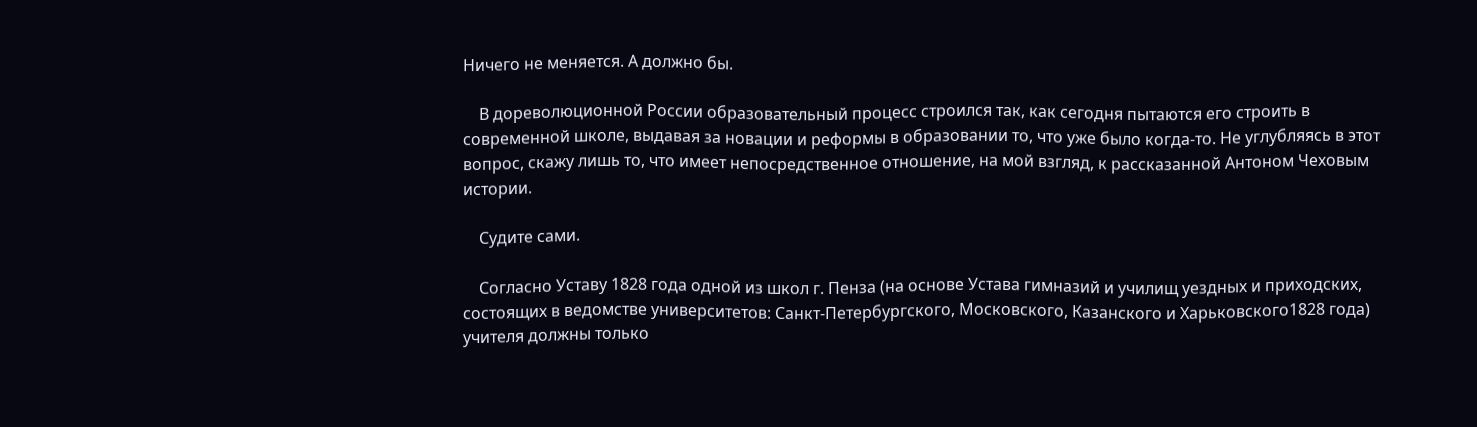Ничего не меняется. А должно бы.

    В дореволюционной России образовательный процесс строился так, как сегодня пытаются его строить в современной школе, выдавая за новации и реформы в образовании то, что уже было когда-то. Не углубляясь в этот вопрос, скажу лишь то, что имеет непосредственное отношение, на мой взгляд, к рассказанной Антоном Чеховым истории.

    Судите сами.

    Согласно Уставу 1828 года одной из школ г. Пенза (на основе Устава гимназий и училищ уездных и приходских, состоящих в ведомстве университетов: Санкт-Петербургского, Московского, Казанского и Харьковского1828 года) учителя должны только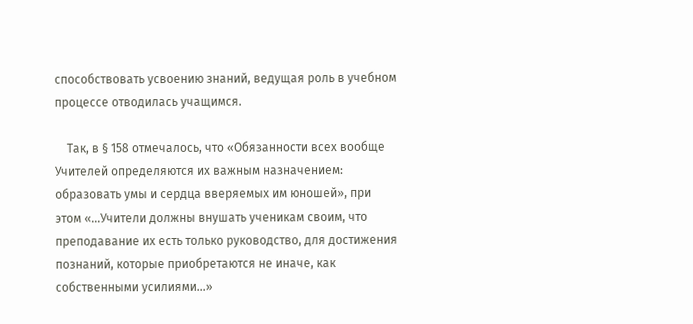способствовать усвоению знаний, ведущая роль в учебном процессе отводилась учащимся.

    Так, в § 158 отмечалось, что «Обязанности всех вообще Учителей определяются их важным назначением: образовать умы и сердца вверяемых им юношей», при этом «…Учители должны внушать ученикам своим, что преподавание их есть только руководство, для достижения познаний, которые приобретаются не иначе, как собственными усилиями…»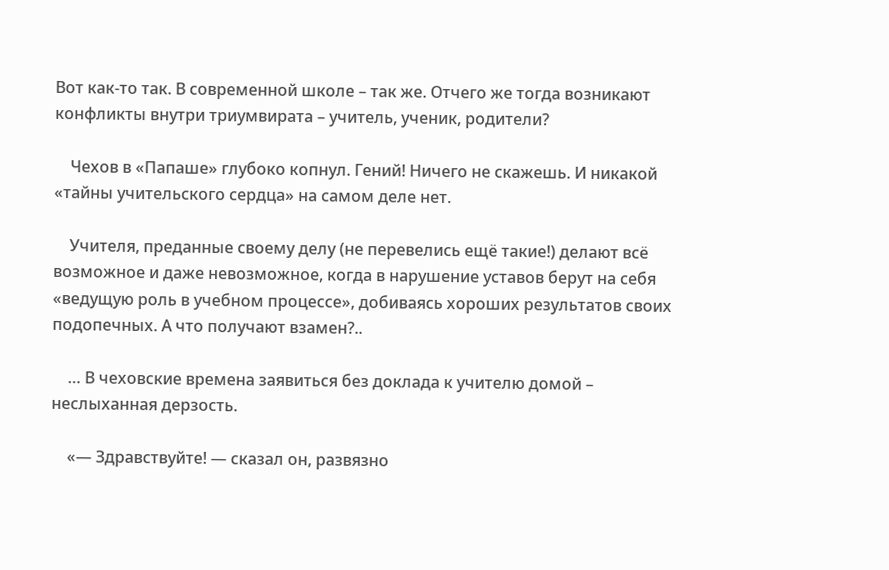Вот как-то так. В современной школе – так же. Отчего же тогда возникают конфликты внутри триумвирата – учитель, ученик, родители?

    Чехов в «Папаше» глубоко копнул. Гений! Ничего не скажешь. И никакой «тайны учительского сердца» на самом деле нет.

    Учителя, преданные своему делу (не перевелись ещё такие!) делают всё возможное и даже невозможное, когда в нарушение уставов берут на себя «ведущую роль в учебном процессе», добиваясь хороших результатов своих подопечных. А что получают взамен?..

    … В чеховские времена заявиться без доклада к учителю домой – неслыханная дерзость.

    «— Здравствуйте! — сказал он, развязно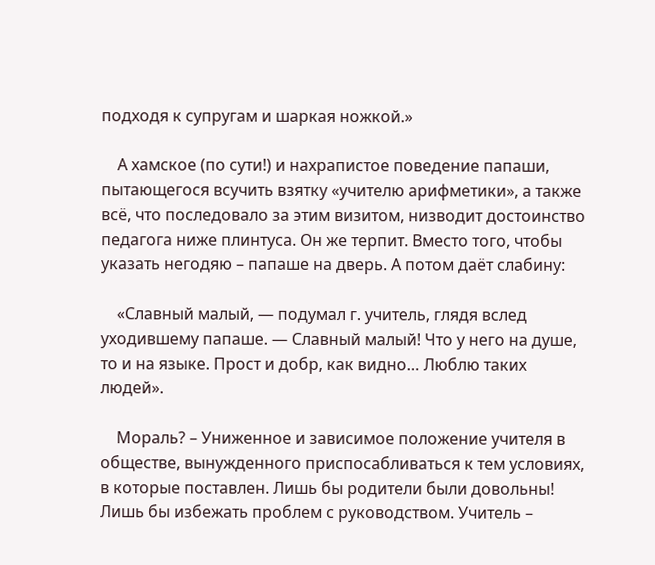подходя к супругам и шаркая ножкой.»

    А хамское (по сути!) и нахрапистое поведение папаши, пытающегося всучить взятку «учителю арифметики», а также всё, что последовало за этим визитом, низводит достоинство педагога ниже плинтуса. Он же терпит. Вместо того, чтобы указать негодяю – папаше на дверь. А потом даёт слабину:

    «Славный малый, — подумал г. учитель, глядя вслед уходившему папаше. — Славный малый! Что у него на душе, то и на языке. Прост и добр, как видно… Люблю таких людей».

    Мораль? – Униженное и зависимое положение учителя в обществе, вынужденного приспосабливаться к тем условиях, в которые поставлен. Лишь бы родители были довольны! Лишь бы избежать проблем с руководством. Учитель –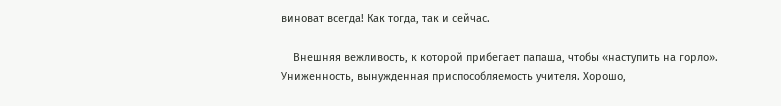виноват всегда! Как тогда, так и сейчас.

    Внешняя вежливость, к которой прибегает папаша, чтобы «наступить на горло». Униженность, вынужденная приспособляемость учителя. Хорошо,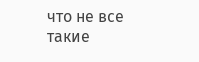что не все такие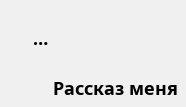…

    Рассказ меня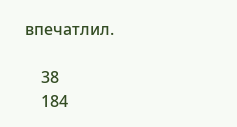впечатлил.

    38
    184